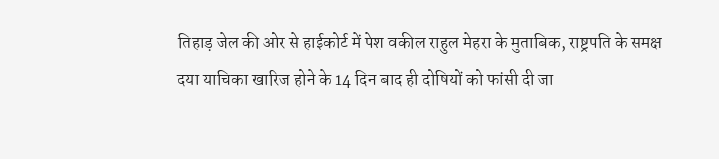तिहाड़ जेल की ओर से हाईकोर्ट में पेश वकील राहुल मेहरा के मुताबिक, राष्ट्रपति के समक्ष दया याचिका खारिज होने के 14 दिन बाद ही दोषियों को फांसी दी जा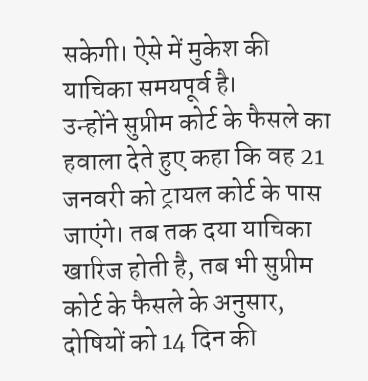सकेगी। ऐसे में मुकेश की याचिका समयपूर्व है।
उन्होंने सुप्रीम कोर्ट के फैसले का हवाला देते हुए कहा कि वह 21 जनवरी को ट्रायल कोर्ट के पास जाएंगे। तब तक दया याचिका खारिज होती है, तब भी सुप्रीम कोर्ट के फैसले के अनुसार, दोषियों को 14 दिन की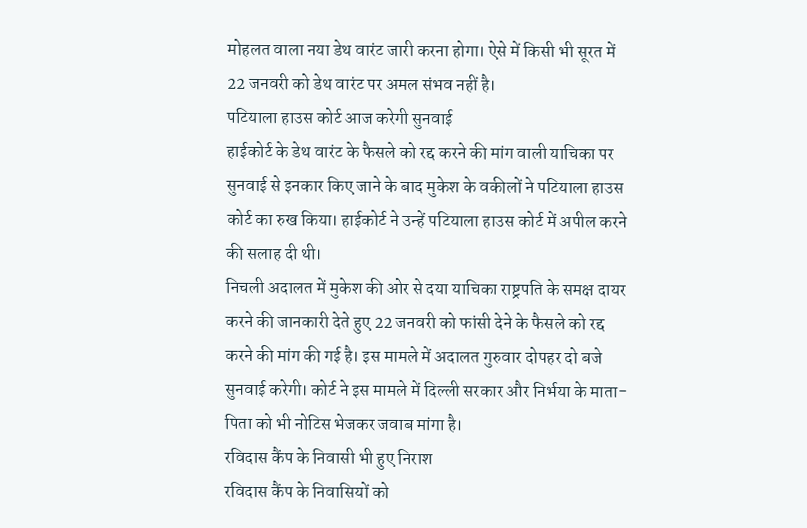मोहलत वाला नया डेथ वारंट जारी करना होगा। ऐसे में किसी भी सूरत में 22 जनवरी को डेथ वारंट पर अमल संभव नहीं है।
पटियाला हाउस कोर्ट आज करेगी सुनवाई
हाईकोर्ट के डेथ वारंट के फैसले को रद्द करने की मांग वाली याचिका पर सुनवाई से इनकार किए जाने के बाद मुकेश के वकीलों ने पटियाला हाउस कोर्ट का रुख किया। हाईकोर्ट ने उन्हें पटियाला हाउस कोर्ट में अपील करने की सलाह दी थी।
निचली अदालत में मुकेश की ओर से दया याचिका राष्ट्रपति के समक्ष दायर करने की जानकारी देते हुए 22 जनवरी को फांसी देने के फैसले को रद्द करने की मांग की गई है। इस मामले में अदालत गुरुवार दोपहर दो बजे सुनवाई करेगी। कोर्ट ने इस मामले में दिल्ली सरकार और निर्भया के माता-पिता को भी नोटिस भेजकर जवाब मांगा है।
रविदास कैंप के निवासी भी हुए निराश
रविदास कैंप के निवासियों को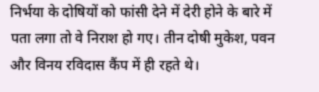निर्भया के दोषियों को फांसी देने में देरी होने के बारे में पता लगा तो वे निराश हो गए। तीन दोषी मुकेश, पवन और विनय रविदास कैंप में ही रहते थे।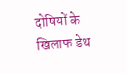दोषियों के खिलाफ डेथ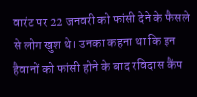वारंट पर 22 जनवरी को फांसी देने के फैसले से लोग खुश थे। उनका कहना था कि इन हैवानों को फांसी होने के बाद रविदास कैंप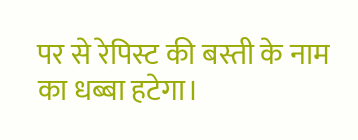पर से रेपिस्ट की बस्ती के नाम का धब्बा हटेगा।